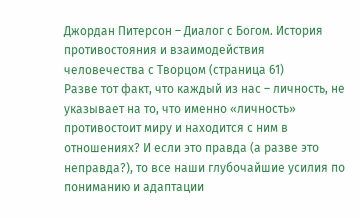Джордан Питерсон – Диалог с Богом. История противостояния и взаимодействия человечества с Творцом (страница 61)
Разве тот факт, что каждый из нас – личность, не указывает на то, что именно «личность» противостоит миру и находится с ним в отношениях? И если это правда (а разве это неправда?), то все наши глубочайшие усилия по пониманию и адаптации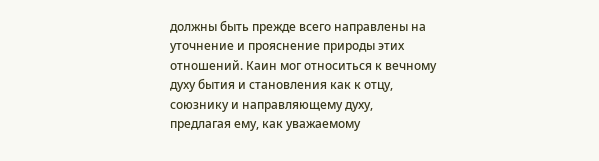должны быть прежде всего направлены на уточнение и прояснение природы этих отношений. Каин мог относиться к вечному духу бытия и становления как к отцу, союзнику и направляющему духу, предлагая ему, как уважаемому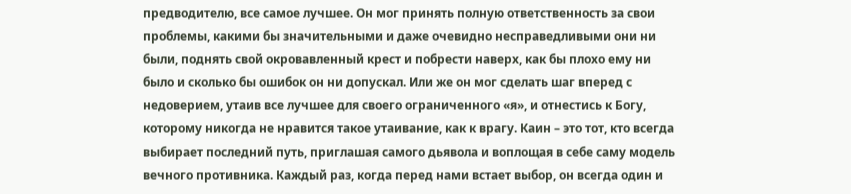предводителю, все самое лучшее. Он мог принять полную ответственность за свои проблемы, какими бы значительными и даже очевидно несправедливыми они ни были, поднять свой окровавленный крест и побрести наверх, как бы плохо ему ни было и сколько бы ошибок он ни допускал. Или же он мог сделать шаг вперед с недоверием, утаив все лучшее для своего ограниченного «я», и отнестись к Богу, которому никогда не нравится такое утаивание, как к врагу. Каин – это тот, кто всегда выбирает последний путь, приглашая самого дьявола и воплощая в себе саму модель вечного противника. Каждый раз, когда перед нами встает выбор, он всегда один и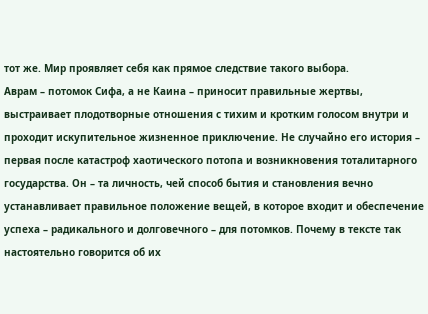тот же. Мир проявляет себя как прямое следствие такого выбора.
Аврам – потомок Сифа, а не Каина – приносит правильные жертвы, выстраивает плодотворные отношения с тихим и кротким голосом внутри и проходит искупительное жизненное приключение. Не случайно его история – первая после катастроф хаотического потопа и возникновения тоталитарного государства. Он – та личность, чей способ бытия и становления вечно устанавливает правильное положение вещей, в которое входит и обеспечение успеха – радикального и долговечного – для потомков. Почему в тексте так настоятельно говорится об их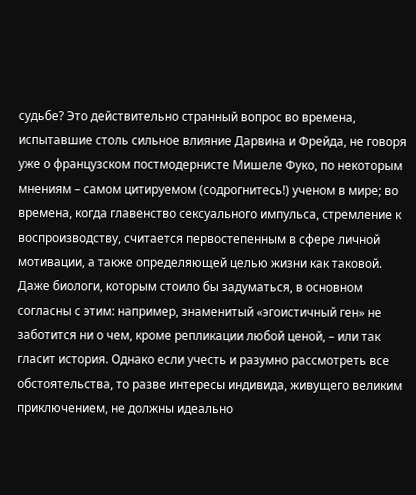судьбе? Это действительно странный вопрос во времена, испытавшие столь сильное влияние Дарвина и Фрейда, не говоря уже о французском постмодернисте Мишеле Фуко, по некоторым мнениям – самом цитируемом (содрогнитесь!) ученом в мире; во времена, когда главенство сексуального импульса, стремление к воспроизводству, считается первостепенным в сфере личной мотивации, а также определяющей целью жизни как таковой. Даже биологи, которым стоило бы задуматься, в основном согласны с этим: например, знаменитый «эгоистичный ген» не заботится ни о чем, кроме репликации любой ценой, – или так гласит история. Однако если учесть и разумно рассмотреть все обстоятельства, то разве интересы индивида, живущего великим приключением, не должны идеально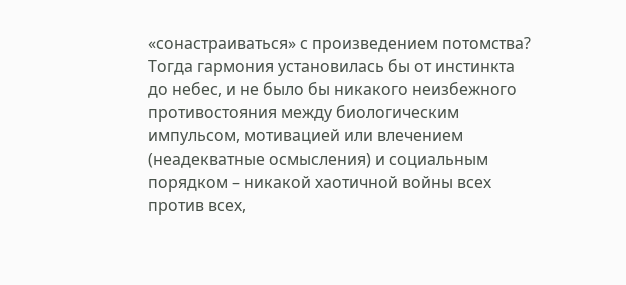«сонастраиваться» с произведением потомства? Тогда гармония установилась бы от инстинкта до небес, и не было бы никакого неизбежного противостояния между биологическим импульсом, мотивацией или влечением (неадекватные осмысления) и социальным порядком – никакой хаотичной войны всех против всех,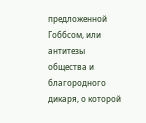предложенной Гоббсом, или антитезы общества и благородного дикаря, о которой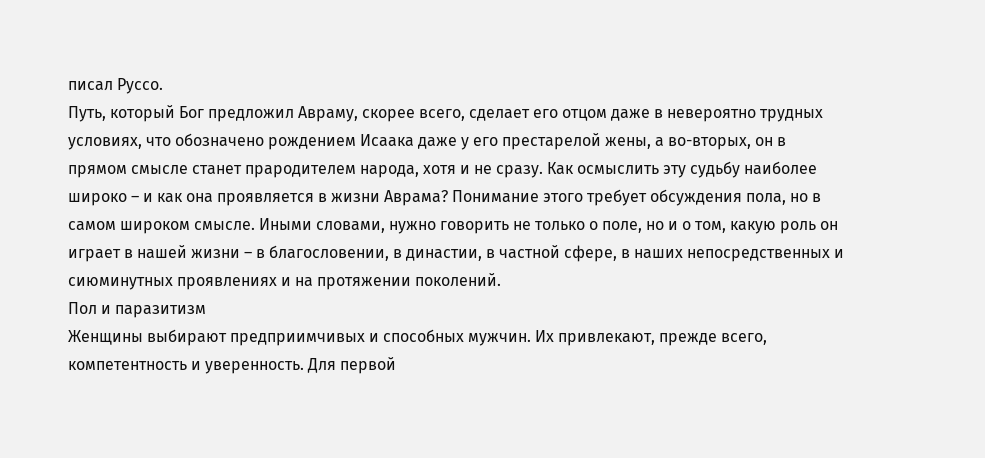писал Руссо.
Путь, который Бог предложил Авраму, скорее всего, сделает его отцом даже в невероятно трудных условиях, что обозначено рождением Исаака даже у его престарелой жены, а во-вторых, он в прямом смысле станет прародителем народа, хотя и не сразу. Как осмыслить эту судьбу наиболее широко – и как она проявляется в жизни Аврама? Понимание этого требует обсуждения пола, но в самом широком смысле. Иными словами, нужно говорить не только о поле, но и о том, какую роль он играет в нашей жизни – в благословении, в династии, в частной сфере, в наших непосредственных и сиюминутных проявлениях и на протяжении поколений.
Пол и паразитизм
Женщины выбирают предприимчивых и способных мужчин. Их привлекают, прежде всего, компетентность и уверенность. Для первой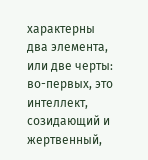характерны два элемента, или две черты: во-первых, это интеллект, созидающий и жертвенный,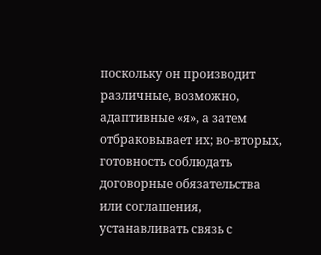поскольку он производит различные, возможно, адаптивные «я», а затем отбраковывает их; во-вторых, готовность соблюдать договорные обязательства или соглашения, устанавливать связь с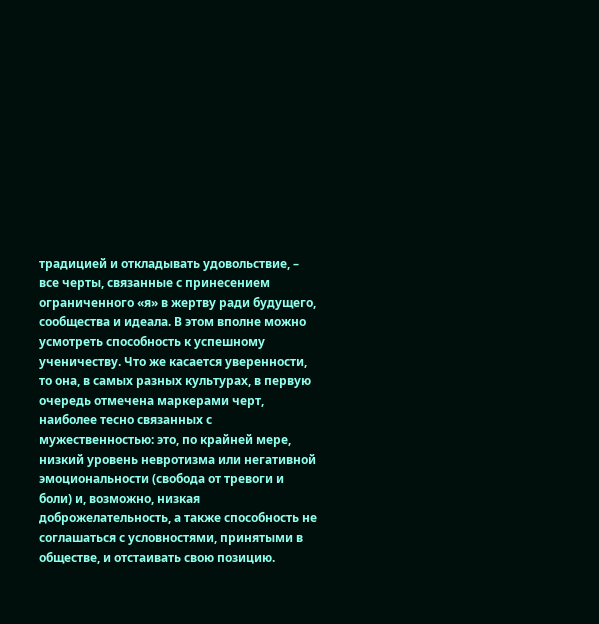традицией и откладывать удовольствие, – все черты, связанные с принесением ограниченного «я» в жертву ради будущего, сообщества и идеала. В этом вполне можно усмотреть способность к успешному ученичеству. Что же касается уверенности, то она, в самых разных культурах, в первую очередь отмечена маркерами черт, наиболее тесно связанных с мужественностью: это, по крайней мере, низкий уровень невротизма или негативной эмоциональности (свобода от тревоги и боли) и, возможно, низкая доброжелательность, а также способность не соглашаться с условностями, принятыми в обществе, и отстаивать свою позицию.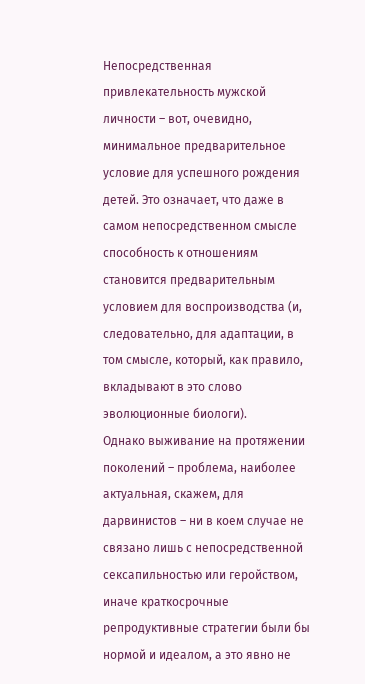Непосредственная привлекательность мужской личности – вот, очевидно, минимальное предварительное условие для успешного рождения детей. Это означает, что даже в самом непосредственном смысле способность к отношениям становится предварительным условием для воспроизводства (и, следовательно, для адаптации, в том смысле, который, как правило, вкладывают в это слово эволюционные биологи).
Однако выживание на протяжении поколений – проблема, наиболее актуальная, скажем, для дарвинистов – ни в коем случае не связано лишь с непосредственной сексапильностью или геройством, иначе краткосрочные репродуктивные стратегии были бы нормой и идеалом, а это явно не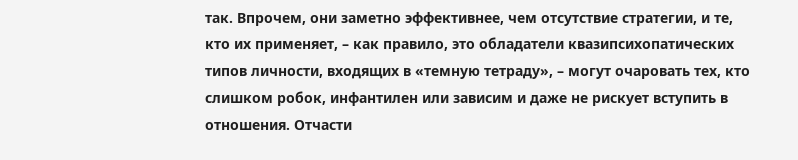так. Впрочем, они заметно эффективнее, чем отсутствие стратегии, и те, кто их применяет, – как правило, это обладатели квазипсихопатических типов личности, входящих в «темную тетраду», – могут очаровать тех, кто слишком робок, инфантилен или зависим и даже не рискует вступить в отношения. Отчасти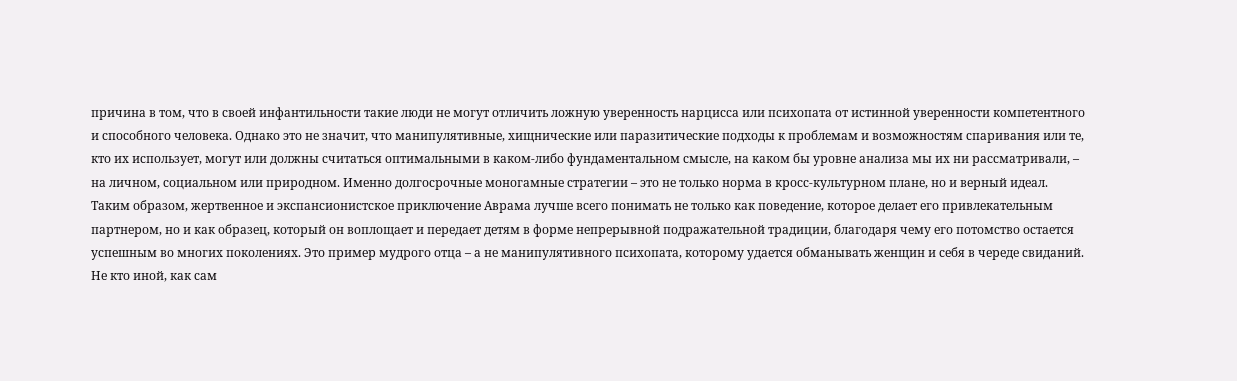причина в том, что в своей инфантильности такие люди не могут отличить ложную уверенность нарцисса или психопата от истинной уверенности компетентного и способного человека. Однако это не значит, что манипулятивные, хищнические или паразитические подходы к проблемам и возможностям спаривания или те, кто их использует, могут или должны считаться оптимальными в каком-либо фундаментальном смысле, на каком бы уровне анализа мы их ни рассматривали, – на личном, социальном или природном. Именно долгосрочные моногамные стратегии – это не только норма в кросс-культурном плане, но и верный идеал.
Таким образом, жертвенное и экспансионистское приключение Аврама лучше всего понимать не только как поведение, которое делает его привлекательным партнером, но и как образец, который он воплощает и передает детям в форме непрерывной подражательной традиции, благодаря чему его потомство остается успешным во многих поколениях. Это пример мудрого отца – а не манипулятивного психопата, которому удается обманывать женщин и себя в череде свиданий. Не кто иной, как сам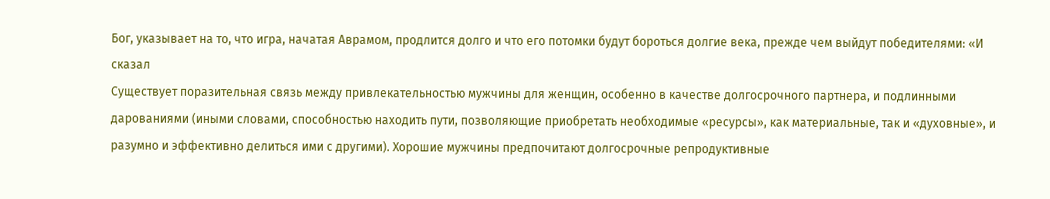Бог, указывает на то, что игра, начатая Аврамом, продлится долго и что его потомки будут бороться долгие века, прежде чем выйдут победителями: «И сказал
Существует поразительная связь между привлекательностью мужчины для женщин, особенно в качестве долгосрочного партнера, и подлинными дарованиями (иными словами, способностью находить пути, позволяющие приобретать необходимые «ресурсы», как материальные, так и «духовные», и разумно и эффективно делиться ими с другими). Хорошие мужчины предпочитают долгосрочные репродуктивные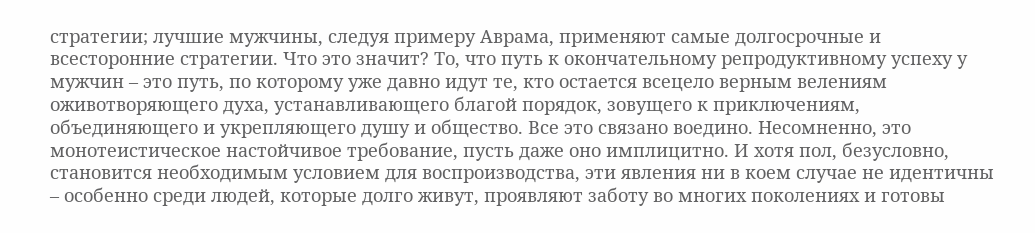стратегии; лучшие мужчины, следуя примеру Аврама, применяют самые долгосрочные и всесторонние стратегии. Что это значит? То, что путь к окончательному репродуктивному успеху у мужчин – это путь, по которому уже давно идут те, кто остается всецело верным велениям оживотворяющего духа, устанавливающего благой порядок, зовущего к приключениям, объединяющего и укрепляющего душу и общество. Все это связано воедино. Несомненно, это монотеистическое настойчивое требование, пусть даже оно имплицитно. И хотя пол, безусловно, становится необходимым условием для воспроизводства, эти явления ни в коем случае не идентичны – особенно среди людей, которые долго живут, проявляют заботу во многих поколениях и готовы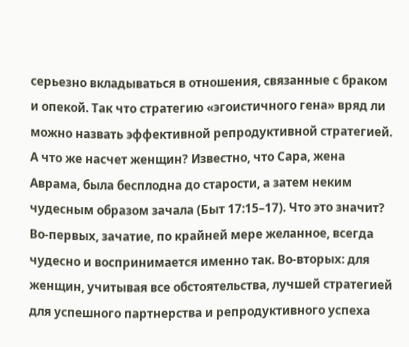серьезно вкладываться в отношения, связанные с браком и опекой. Так что стратегию «эгоистичного гена» вряд ли можно назвать эффективной репродуктивной стратегией.
А что же насчет женщин? Известно, что Сара, жена Аврама, была бесплодна до старости, а затем неким чудесным образом зачала (Быт 17:15–17). Что это значит? Во-первых, зачатие, по крайней мере желанное, всегда чудесно и воспринимается именно так. Во-вторых: для женщин, учитывая все обстоятельства, лучшей стратегией для успешного партнерства и репродуктивного успеха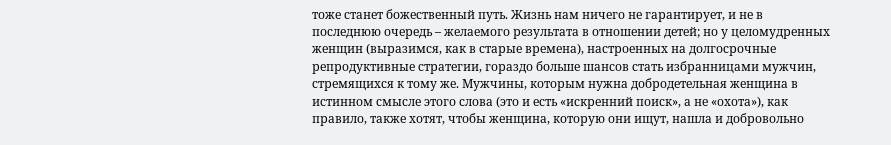тоже станет божественный путь. Жизнь нам ничего не гарантирует, и не в последнюю очередь – желаемого результата в отношении детей; но у целомудренных женщин (выразимся, как в старые времена), настроенных на долгосрочные репродуктивные стратегии, гораздо больше шансов стать избранницами мужчин, стремящихся к тому же. Мужчины, которым нужна добродетельная женщина в истинном смысле этого слова (это и есть «искренний поиск», а не «охота»), как правило, также хотят, чтобы женщина, которую они ищут, нашла и добровольно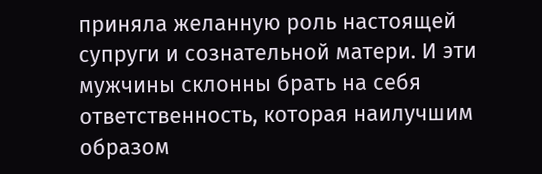приняла желанную роль настоящей супруги и сознательной матери. И эти мужчины склонны брать на себя ответственность, которая наилучшим образом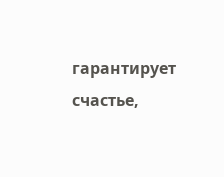гарантирует счастье,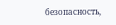безопасность,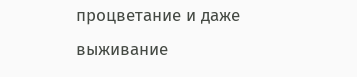процветание и даже выживание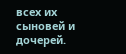всех их сыновей и дочерей.